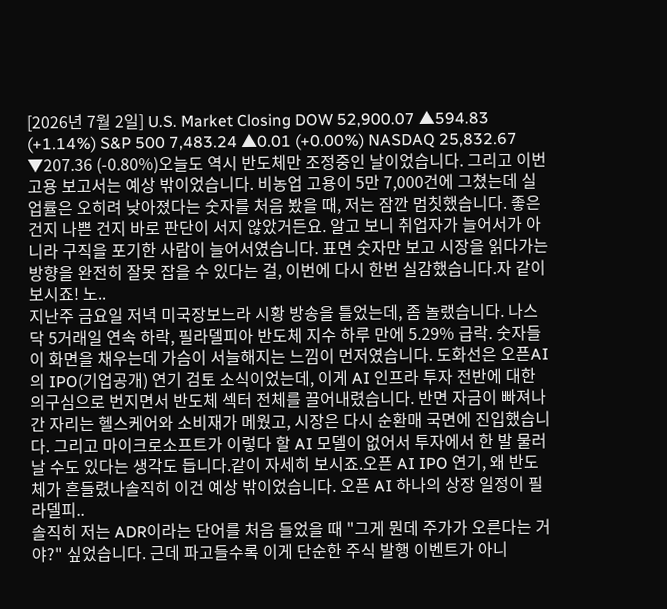[2026년 7월 2일] U.S. Market Closing DOW 52,900.07 ▲594.83 (+1.14%) S&P 500 7,483.24 ▲0.01 (+0.00%) NASDAQ 25,832.67 ▼207.36 (-0.80%)오늘도 역시 반도체만 조정중인 날이었습니다. 그리고 이번 고용 보고서는 예상 밖이었습니다. 비농업 고용이 5만 7,000건에 그쳤는데 실업률은 오히려 낮아졌다는 숫자를 처음 봤을 때, 저는 잠깐 멈칫했습니다. 좋은 건지 나쁜 건지 바로 판단이 서지 않았거든요. 알고 보니 취업자가 늘어서가 아니라 구직을 포기한 사람이 늘어서였습니다. 표면 숫자만 보고 시장을 읽다가는 방향을 완전히 잘못 잡을 수 있다는 걸, 이번에 다시 한번 실감했습니다.자 같이 보시죠! 노..
지난주 금요일 저녁 미국장보느라 시황 방송을 틀었는데, 좀 놀랬습니다. 나스닥 5거래일 연속 하락, 필라델피아 반도체 지수 하루 만에 5.29% 급락. 숫자들이 화면을 채우는데 가슴이 서늘해지는 느낌이 먼저였습니다. 도화선은 오픈AI의 IPO(기업공개) 연기 검토 소식이었는데, 이게 AI 인프라 투자 전반에 대한 의구심으로 번지면서 반도체 섹터 전체를 끌어내렸습니다. 반면 자금이 빠져나간 자리는 헬스케어와 소비재가 메웠고, 시장은 다시 순환매 국면에 진입했습니다. 그리고 마이크로소프트가 이렇다 할 AI 모델이 없어서 투자에서 한 발 물러날 수도 있다는 생각도 듭니다.같이 자세히 보시죠.오픈 AI IPO 연기, 왜 반도체가 흔들렸나솔직히 이건 예상 밖이었습니다. 오픈 AI 하나의 상장 일정이 필라델피..
솔직히 저는 ADR이라는 단어를 처음 들었을 때 "그게 뭔데 주가가 오른다는 거야?" 싶었습니다. 근데 파고들수록 이게 단순한 주식 발행 이벤트가 아니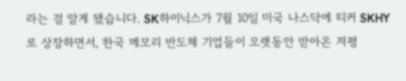라는 걸 알게 됐습니다. SK하이닉스가 7월 10일 미국 나스닥에 티커 SKHY로 상장하면서, 한국 메모리 반도체 기업들이 오랫동안 받아온 저평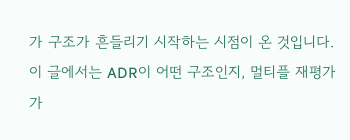가 구조가 흔들리기 시작하는 시점이 온 것입니다. 이 글에서는 ADR이 어떤 구조인지, 멀티플 재평가가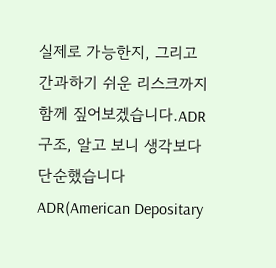실제로 가능한지, 그리고 간과하기 쉬운 리스크까지 함께 짚어보겠습니다.ADR 구조, 알고 보니 생각보다 단순했습니다ADR(American Depositary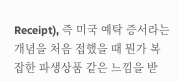Receipt), 즉 미국 예탁 증서라는 개념을 처음 접했을 때 뭔가 복잡한 파생상품 같은 느낌을 받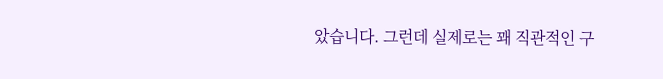았습니다. 그런데 실제로는 꽤 직관적인 구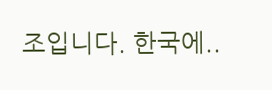조입니다. 한국에..